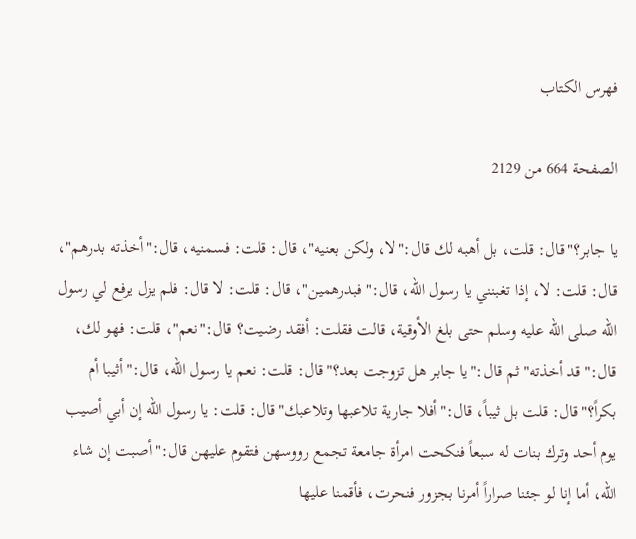فهرس الكتاب

الصفحة 664 من 2129

يا جابر؟"قال: قلت، بل أهبه لك قال:"لا، ولكن بعنيه"، قال: قلت: فسمنيه، قال:"أخذته بدرهم"، قال: قلت: لا، إذا تغبنني يا رسول الله، قال:"فبدرهمين"، قال: قلت: لا قال: فلم يزل يرفع لي رسول الله صلى الله عليه وسلم حتى بلغ الأوقية، قالت فقلت: أفقد رضيت؟ قال:"نعم"، قلت: فهو لك، قال:"قد أخذته"ثم قال:"يا جابر هل تزوجت بعد؟"قال: قلت: نعم يا رسول الله، قال:"أثيبا أم بكراً؟"قال: قلت بل ثيباً، قال:"أفلا جارية تلاعبها وتلاعبك"قال: قلت: يا رسول الله إن أبي أصيب يوم أحد وترك بنات له سبعاً فنكحت امرأة جامعة تجمع رووسهن فتقوم عليهن قال:"أصبت إن شاء الله، أما إنا لو جئنا صراراً أمرنا بجزور فنحرت، فأقمنا عليها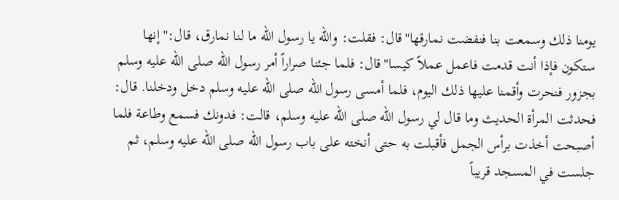يومنا ذلك وسمعت بنا فنفضت نمارقها"قال: فقلت: والله يا رسول الله ما لنا نمارق، قال:"إنها ستكون فإذا أنت قدمت فاعمل عملاً كيسا"قال: فلما جئنا صراراً أمر رسول الله صلى الله عليه وسلم بجزور فنحرت وأقمنا عليها ذلك اليوم، فلما أمسى رسول الله صلى الله عليه وسلم دخل ودخلنا. قال: فحدثت المرأة الحديث وما قال لي رسول الله صلى الله عليه وسلم، قالت: فدونك فسمع وطاعة فلما أصبحت أخذت برأس الجمل فأقبلت به حتى أنخته على باب رسول الله صلى الله عليه وسلم، ثم جلست في المسجد قريباً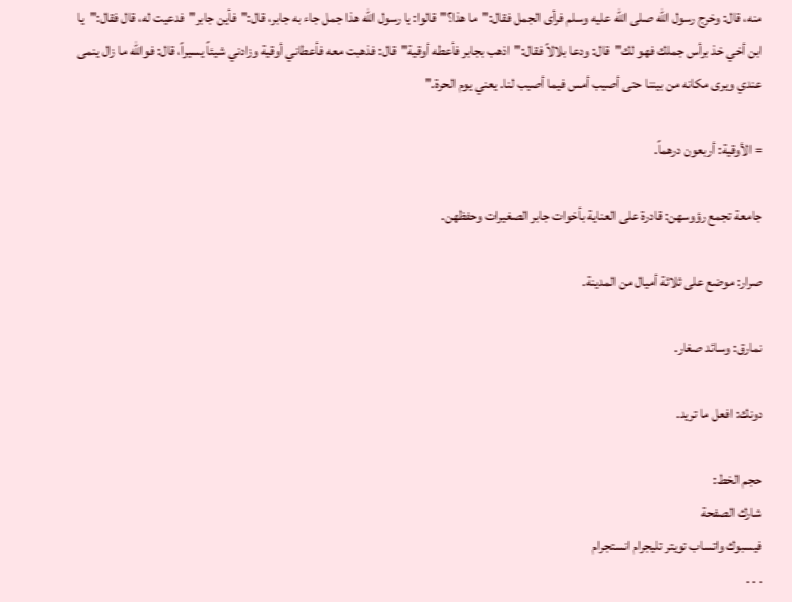منه، قال: وخرج رسول الله صلى الله عليه وسلم فرأى الجمل فقال:"ما هذا؟"قالوا: يا رسول الله هذا جمل جاء به جابر، قال:"فأين جابر"فدعيت له، قال فقال:"يا ابن أخي خذ برأس جملك فهو لك"قال: ودعا بلالاً فقال:"اذهب بجابر فأعطه أوقية"قال: فذهبت معه فأعطاني أوقية وزادني شيئاً يسيراً، قال: فوالله ما زال ينمى عندي ويرى مكانه من بيننا حتى أصيب أمس فيما أصيب لنا. يعني يوم الحرة."

= الأوقية: أربعون درهماً.

جامعة تجمع رؤوسهن: قادرة على العناية بأخوات جابر الصغيرات وحفظهن.

صرار: موضع على ثلاثة أميال من المدينة.

نمارق: وسائد صغار.

دونك: افعل ما تريد.

حجم الخط:
شارك الصفحة
فيسبوك واتساب تويتر تليجرام انستجرام
. . .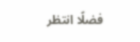فضلًا انتظر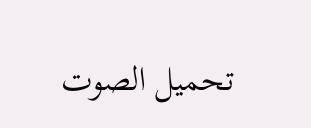تحميل الصوت